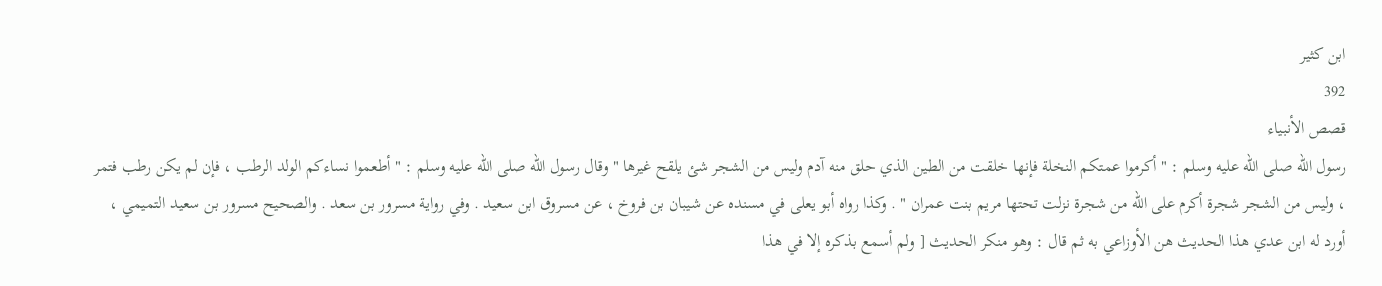ابن كثير
392
قصص الأنبياء
رسول الله صلى الله عليه وسلم : " أكرموا عمتكم النخلة فإنها خلقت من الطين الذي حلق منه آدم وليس من الشجر شئ يلقح غيرها " وقال رسول الله صلى الله عليه وسلم : " أطعموا نساءكم الولد الرطب ، فإن لم يكن رطب فتمر ، وليس من الشجر شجرة أكرم على الله من شجرة نزلت تحتها مريم بنت عمران " . وكذا رواه أبو يعلى في مسنده عن شيبان بن فروخ ، عن مسروق ابن سعيد . وفي رواية مسرور بن سعد . والصحيح مسرور بن سعيد التميمي ، أورد له ابن عدي هذا الحديث هن الأوزاعي به ثم قال : وهو منكر الحديث [ ولم أسمع بذكره إلا في هذا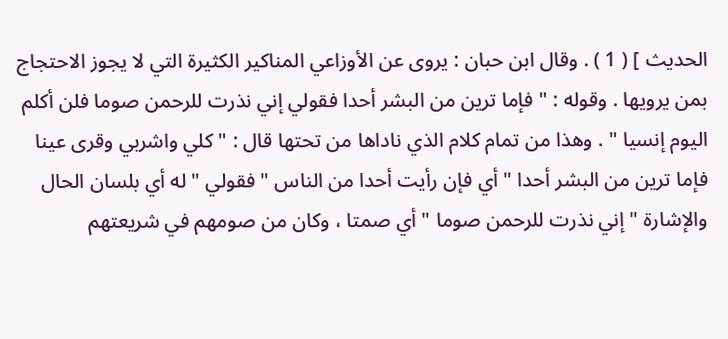الحديث ] ( 1 ) . وقال ابن حبان : يروى عن الأوزاعي المناكير الكثيرة التي لا يجوز الاحتجاج بمن يرويها . وقوله : " فإما ترين من البشر أحدا فقولي إني نذرت للرحمن صوما فلن أكلم اليوم إنسيا " . وهذا من تمام كلام الذي ناداها من تحتها قال : " كلي واشربي وقرى عينا فإما ترين من البشر أحدا " أي فإن رأيت أحدا من الناس " فقولي " له أي بلسان الحال والإشارة " إني نذرت للرحمن صوما " أي صمتا ، وكان من صومهم في شريعتهم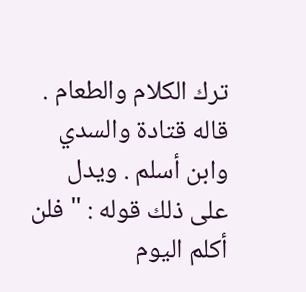ترك الكلام والطعام . قاله قتادة والسدي وابن أسلم . ويدل على ذلك قوله : " فلن أكلم اليوم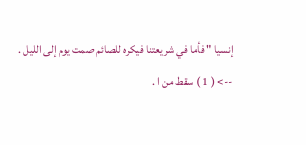إنسيا " فأما في شريعتنا فيكره للصائم صمت يوم إلى الليل .
--> ( 1 ) سقط من ا .